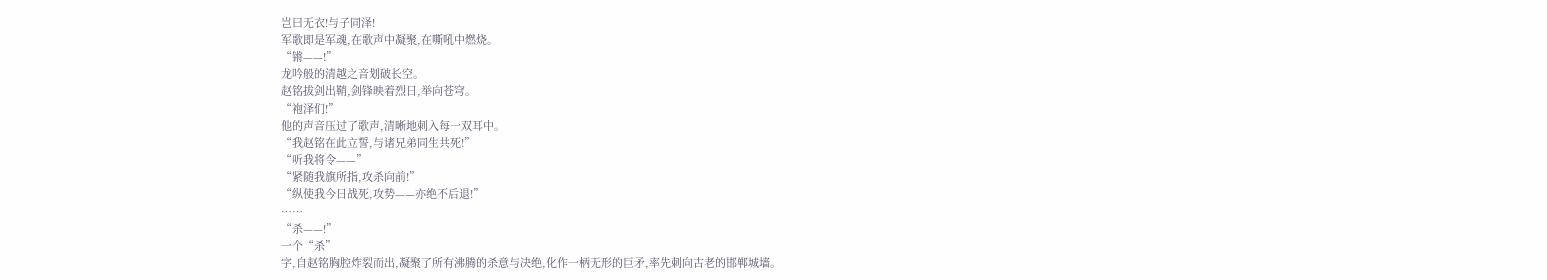岂曰无衣!与子同泽!
军歌即是军魂,在歌声中凝聚,在嘶吼中燃烧。
“锵——!”
龙吟般的清越之音划破长空。
赵铭拔剑出鞘,剑锋映着烈日,举向苍穹。
“袍泽们!”
他的声音压过了歌声,清晰地刺入每一双耳中。
“我赵铭在此立誓,与诸兄弟同生共死!”
“听我将令——”
“紧随我旗所指,攻杀向前!”
“纵使我今日战死,攻势——亦绝不后退!”
……
“杀——!”
一个“杀”
字,自赵铭胸腔炸裂而出,凝聚了所有沸腾的杀意与决绝,化作一柄无形的巨矛,率先刺向古老的邯郸城墙。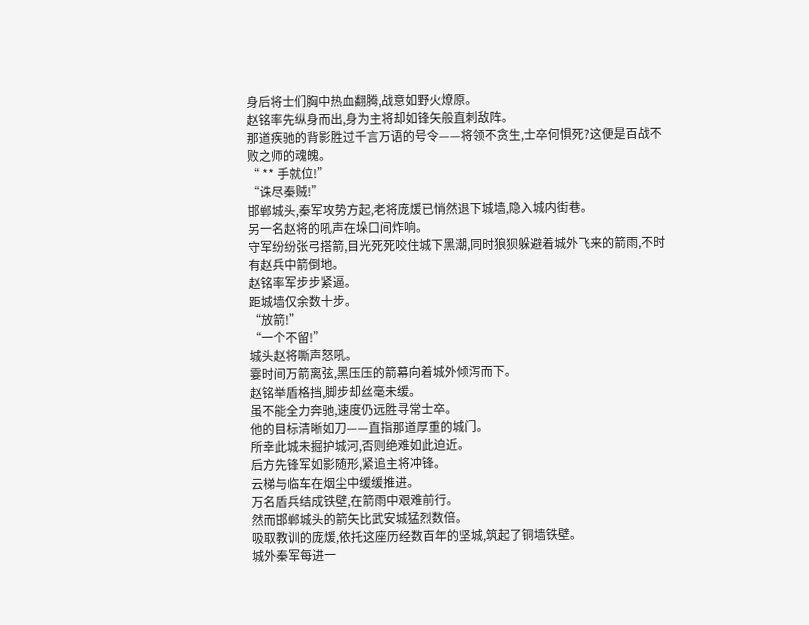身后将士们胸中热血翻腾,战意如野火燎原。
赵铭率先纵身而出,身为主将却如锋矢般直刺敌阵。
那道疾驰的背影胜过千言万语的号令——将领不贪生,士卒何惧死?这便是百战不败之师的魂魄。
“ ** 手就位!”
“诛尽秦贼!”
邯郸城头,秦军攻势方起,老将庞煖已悄然退下城墙,隐入城内街巷。
另一名赵将的吼声在垛口间炸响。
守军纷纷张弓搭箭,目光死死咬住城下黑潮,同时狼狈躲避着城外飞来的箭雨,不时有赵兵中箭倒地。
赵铭率军步步紧逼。
距城墙仅余数十步。
“放箭!”
“一个不留!”
城头赵将嘶声怒吼。
霎时间万箭离弦,黑压压的箭幕向着城外倾泻而下。
赵铭举盾格挡,脚步却丝毫未缓。
虽不能全力奔驰,速度仍远胜寻常士卒。
他的目标清晰如刀——直指那道厚重的城门。
所幸此城未掘护城河,否则绝难如此迫近。
后方先锋军如影随形,紧追主将冲锋。
云梯与临车在烟尘中缓缓推进。
万名盾兵结成铁壁,在箭雨中艰难前行。
然而邯郸城头的箭矢比武安城猛烈数倍。
吸取教训的庞煖,依托这座历经数百年的坚城,筑起了铜墙铁壁。
城外秦军每进一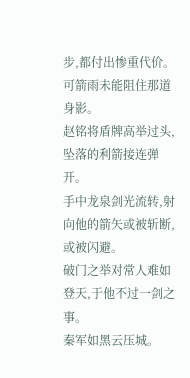步,都付出惨重代价。
可箭雨未能阻住那道身影。
赵铭将盾牌高举过头,坠落的利箭接连弹开。
手中龙泉剑光流转,射向他的箭矢或被斩断,或被闪避。
破门之举对常人难如登天,于他不过一剑之事。
秦军如黑云压城。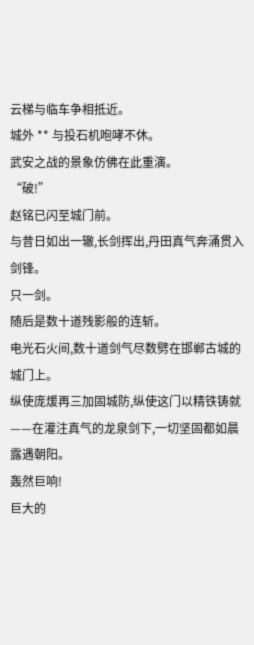云梯与临车争相抵近。
城外 ** 与投石机咆哮不休。
武安之战的景象仿佛在此重演。
“破!”
赵铭已闪至城门前。
与昔日如出一辙,长剑挥出,丹田真气奔涌贯入剑锋。
只一剑。
随后是数十道残影般的连斩。
电光石火间,数十道剑气尽数劈在邯郸古城的城门上。
纵使庞煖再三加固城防,纵使这门以精铁铸就——在灌注真气的龙泉剑下,一切坚固都如晨露遇朝阳。
轰然巨响!
巨大的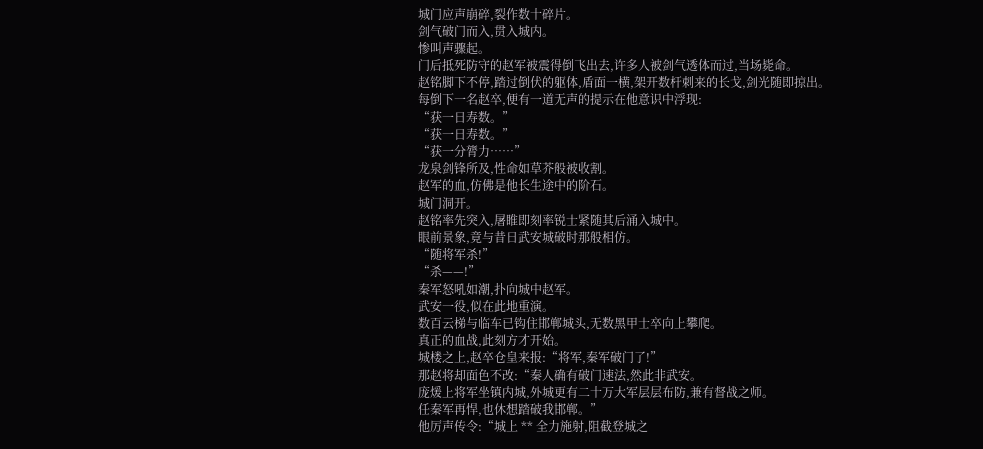城门应声崩碎,裂作数十碎片。
剑气破门而入,贯入城内。
惨叫声骤起。
门后抵死防守的赵军被震得倒飞出去,许多人被剑气透体而过,当场毙命。
赵铭脚下不停,踏过倒伏的躯体,盾面一横,架开数杆刺来的长戈,剑光随即掠出。
每倒下一名赵卒,便有一道无声的提示在他意识中浮现:
“获一日寿数。”
“获一日寿数。”
“获一分膂力……”
龙泉剑锋所及,性命如草芥般被收割。
赵军的血,仿佛是他长生途中的阶石。
城门洞开。
赵铭率先突入,屠睢即刻率锐士紧随其后涌入城中。
眼前景象,竟与昔日武安城破时那般相仿。
“随将军杀!”
“杀——!”
秦军怒吼如潮,扑向城中赵军。
武安一役,似在此地重演。
数百云梯与临车已钩住邯郸城头,无数黑甲士卒向上攀爬。
真正的血战,此刻方才开始。
城楼之上,赵卒仓皇来报:“将军,秦军破门了!”
那赵将却面色不改:“秦人确有破门速法,然此非武安。
庞煖上将军坐镇内城,外城更有二十万大军层层布防,兼有督战之师。
任秦军再悍,也休想踏破我邯郸。”
他厉声传令:“城上 ** 全力施射,阻截登城之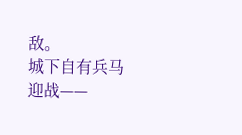敌。
城下自有兵马迎战——